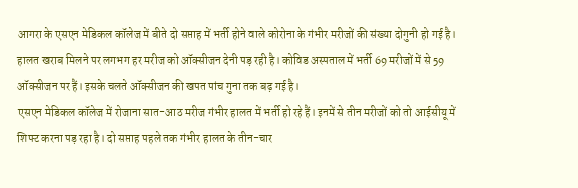आगरा के एसएन मेडिकल कॉलेज में बीते दो सप्ताह में भर्ती होने वाले कोरोना के गंभीर मरीजों की संख्या दोगुनी हो गई है। हालत खराब मिलने पर लगभग हर मरीज को ऑक्सीजन देनी पड़ रही है। कोविड अस्पताल में भर्ती 69 मरीजों में से 59 ऑक्सीजन पर हैं। इसके चलते ऑक्सीजन की खपत पांच गुना तक बढ़ गई है।
एसएन मेडिकल कॉलेज में रोजाना सात-आठ मरीज गंभीर हालत में भर्ती हो रहे हैं। इनमें से तीन मरीजों को तो आईसीयू में शिफ्ट करना पड़ रहा है। दो सप्ताह पहले तक गंभीर हालत के तीन-चार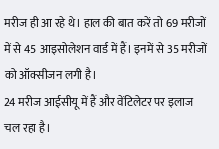मरीज ही आ रहे थे। हाल की बात करें तो 69 मरीजों में से 45 आइसोलेशन वार्ड में हैं। इनमें से 35 मरीजों को ऑक्सीजन लगी है।
24 मरीज आईसीयू में हैं और वेंटिलेटर पर इलाज चल रहा है।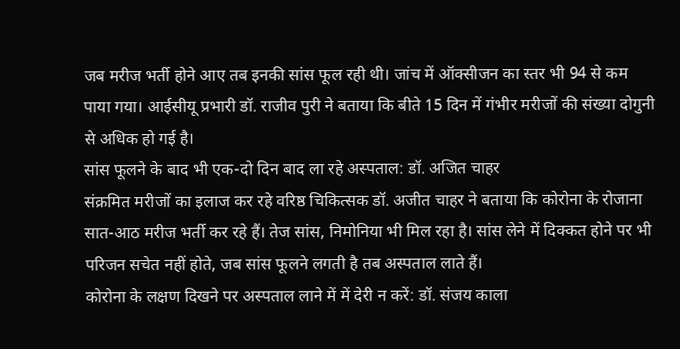जब मरीज भर्ती होने आए तब इनकी सांस फूल रही थी। जांच में ऑक्सीजन का स्तर भी 94 से कम पाया गया। आईसीयू प्रभारी डॉ. राजीव पुरी ने बताया कि बीते 15 दिन में गंभीर मरीजों की संख्या दोगुनी से अधिक हो गई है।
सांस फूलने के बाद भी एक-दो दिन बाद ला रहे अस्पताल: डॉ. अजित चाहर
संक्रमित मरीजों का इलाज कर रहे वरिष्ठ चिकित्सक डॉ. अजीत चाहर ने बताया कि कोरोना के रोजाना सात-आठ मरीज भर्ती कर रहे हैं। तेज सांस, निमोनिया भी मिल रहा है। सांस लेने में दिक्कत होने पर भी परिजन सचेत नहीं होते, जब सांस फूलने लगती है तब अस्पताल लाते हैं।
कोरोना के लक्षण दिखने पर अस्पताल लाने में में देरी न करें: डॉ. संजय काला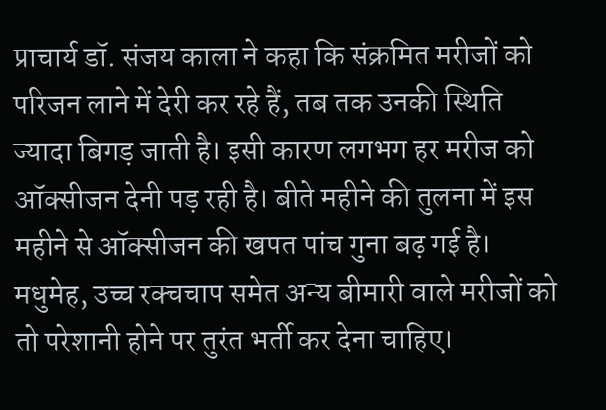प्राचार्य डॉ. संजय काला ने कहा कि संक्रमित मरीजों को परिजन लाने में देरी कर रहे हैं, तब तक उनकी स्थिति ज्यादा बिगड़ जाती है। इसी कारण लगभग हर मरीज को ऑक्सीजन देनी पड़ रही है। बीते महीने की तुलना में इस महीने से ऑक्सीजन की खपत पांच गुना बढ़ गई है। मधुमेह, उच्च रक्चचाप समेत अन्य बीमारी वाले मरीजों को तो परेशानी होने पर तुरंत भर्ती कर देना चाहिए।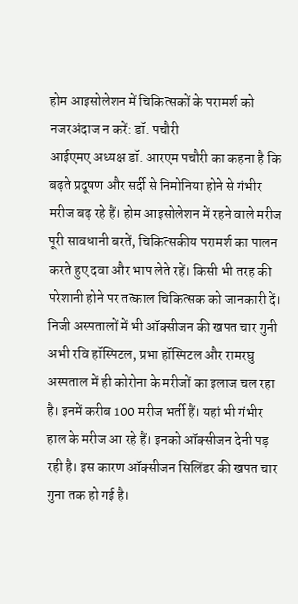होम आइसोलेशन में चिकित्सकों के परामर्श को नजरअंदाज न करें: डॉ. पचौरी
आईएमए अध्यक्ष डॉ. आरएम पचौरी का कहना है कि बढ़ते प्रदूषण और सर्दी से निमोनिया होने से गंभीर मरीज बढ़ रहे हैं। होम आइसोलेशन में रहने वाले मरीज पूरी सावधानी बरतें, चिकित्सकीय परामर्श का पालन करते हुए दवा और भाप लेते रहें। किसी भी तरह की परेशानी होने पर तत्काल चिकित्सक को जानकारी दें।
निजी अस्पतालों में भी ऑक्सीजन की खपत चार गुनी
अभी रवि हॉस्पिटल, प्रभा हॉस्पिटल और रामरघु अस्पताल में ही कोरोना के मरीजों का इलाज चल रहा है। इनमें करीब 100 मरीज भर्ती हैं। यहां भी गंभीर हाल के मरीज आ रहे हैं। इनको ऑक्सीजन देनी पड़ रही है। इस कारण ऑक्सीजन सिलिंडर की खपत चार गुना तक हो गई है।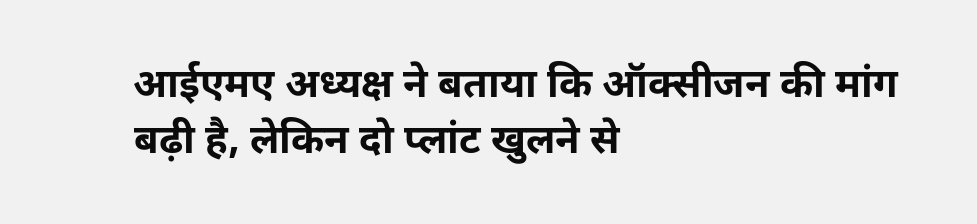आईएमए अध्यक्ष ने बताया कि ऑक्सीजन की मांग बढ़ी है, लेकिन दो प्लांट खुलने से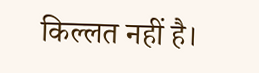किल्लत नहीं है।